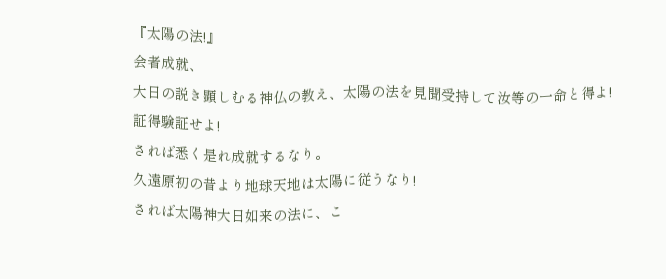『太陽の法!』
会者成就、
大日の説き顕しむる神仏の教え、太陽の法を見聞受持して汝等の一命と得よ!
証得験証せよ!
されば悉く是れ成就するなり。
久遠原初の昔より地球天地は太陽に従うなり!
されば太陽神大日如来の法に、こ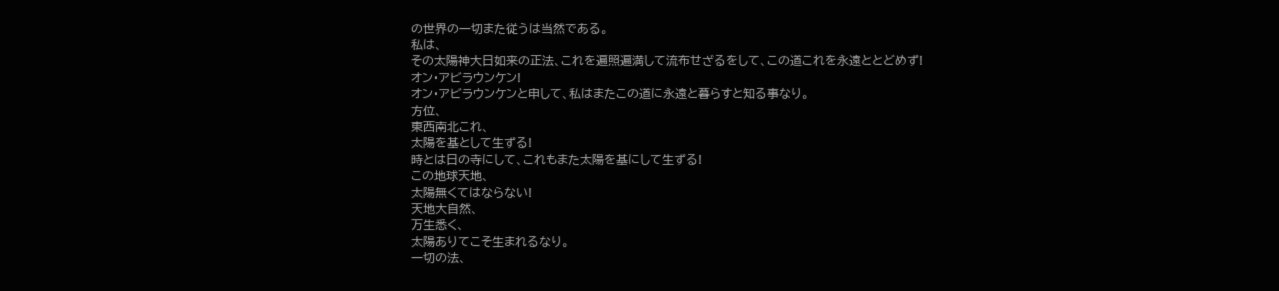の世界の一切また従うは当然である。
私は、
その太陽神大日如来の正法、これを遍照遍満して流布せざるをして、この道これを永遠ととどめず!
オン・アビラウンケン!
オン・アビラウンケンと申して、私はまたこの道に永遠と暮らすと知る事なり。
方位、
東西南北これ、
太陽を基として生ずる!
時とは日の寺にして、これもまた太陽を基にして生ずる!
この地球天地、
太陽無くてはならない!
天地大自然、
万生悉く、
太陽ありてこそ生まれるなり。
一切の法、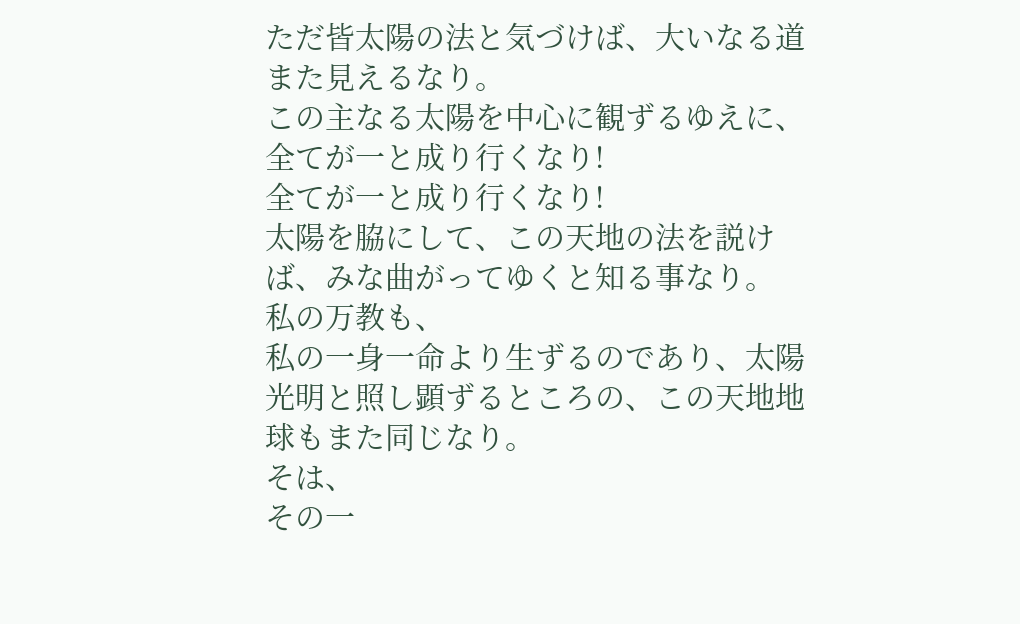ただ皆太陽の法と気づけば、大いなる道また見えるなり。
この主なる太陽を中心に観ずるゆえに、全てが一と成り行くなり!
全てが一と成り行くなり!
太陽を脇にして、この天地の法を説けば、みな曲がってゆくと知る事なり。
私の万教も、
私の一身一命より生ずるのであり、太陽光明と照し顕ずるところの、この天地地球もまた同じなり。
そは、
その一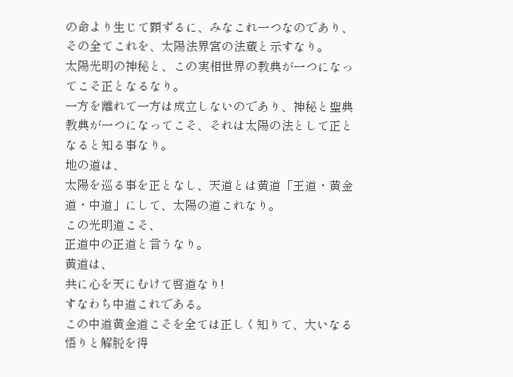の命より生じて顕ずるに、みなこれ一つなのであり、その全てこれを、太陽法界宮の法蔵と示すなり。
太陽光明の神秘と、この実相世界の教典が一つになってこそ正となるなり。
一方を離れて一方は成立しないのであり、神秘と聖典教典が一つになってこそ、それは太陽の法として正となると知る事なり。
地の道は、
太陽を巡る事を正となし、天道とは黄道「王道・黄金道・中道」にして、太陽の道これなり。
この光明道こそ、
正道中の正道と言うなり。
黄道は、
共に心を天にむけて啓道なり!
すなわち中道これである。
この中道黄金道こそを全ては正しく知りて、大いなる悟りと解脱を得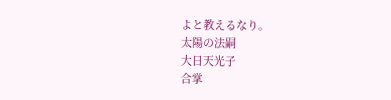よと教えるなり。
太陽の法嗣
大日天光子
合掌